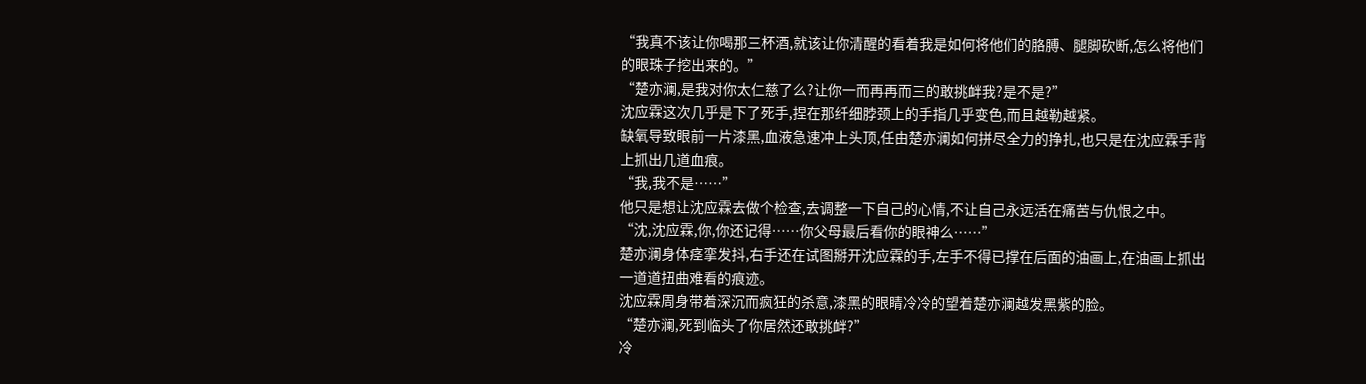“我真不该让你喝那三杯酒,就该让你清醒的看着我是如何将他们的胳膊、腿脚砍断,怎么将他们的眼珠子挖出来的。”
“楚亦澜,是我对你太仁慈了么?让你一而再再而三的敢挑衅我?是不是?”
沈应霖这次几乎是下了死手,捏在那纤细脖颈上的手指几乎变色,而且越勒越紧。
缺氧导致眼前一片漆黑,血液急速冲上头顶,任由楚亦澜如何拼尽全力的挣扎,也只是在沈应霖手背上抓出几道血痕。
“我,我不是……”
他只是想让沈应霖去做个检查,去调整一下自己的心情,不让自己永远活在痛苦与仇恨之中。
“沈,沈应霖,你,你还记得……你父母最后看你的眼神么……”
楚亦澜身体痉挛发抖,右手还在试图掰开沈应霖的手,左手不得已撑在后面的油画上,在油画上抓出一道道扭曲难看的痕迹。
沈应霖周身带着深沉而疯狂的杀意,漆黑的眼睛冷冷的望着楚亦澜越发黑紫的脸。
“楚亦澜,死到临头了你居然还敢挑衅?”
冷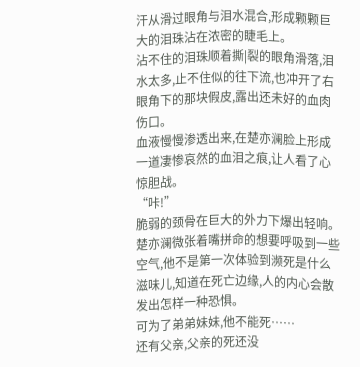汗从滑过眼角与泪水混合,形成颗颗巨大的泪珠沾在浓密的睫毛上。
沾不住的泪珠顺着撕|裂的眼角滑落,泪水太多,止不住似的往下流,也冲开了右眼角下的那块假皮,露出还未好的血肉伤口。
血液慢慢渗透出来,在楚亦澜脸上形成一道凄惨哀然的血泪之痕,让人看了心惊胆战。
“咔!”
脆弱的颈骨在巨大的外力下爆出轻响。
楚亦澜微张着嘴拼命的想要呼吸到一些空气,他不是第一次体验到濒死是什么滋味儿,知道在死亡边缘,人的内心会散发出怎样一种恐惧。
可为了弟弟妹妹,他不能死……
还有父亲,父亲的死还没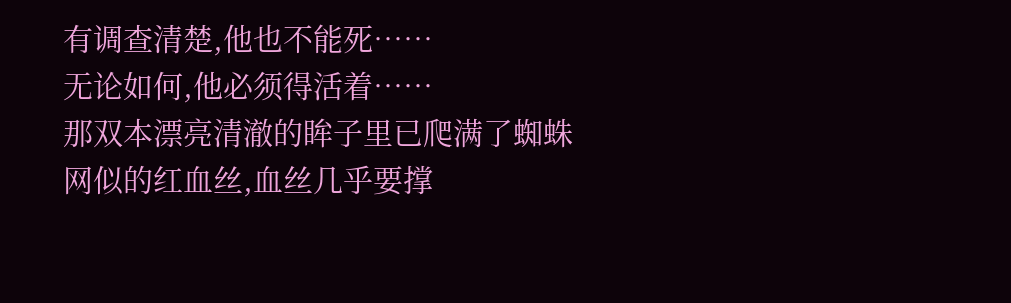有调查清楚,他也不能死……
无论如何,他必须得活着……
那双本漂亮清澈的眸子里已爬满了蜘蛛网似的红血丝,血丝几乎要撑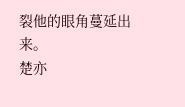裂他的眼角蔓延出来。
楚亦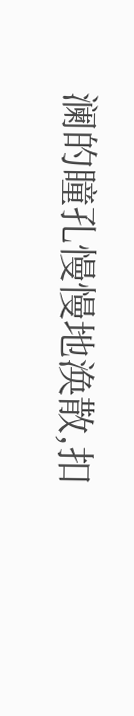澜的瞳孔慢慢地涣散,扣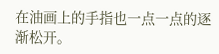在油画上的手指也一点一点的逐渐松开。